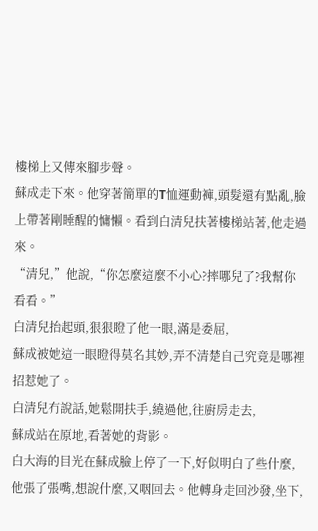樓梯上又傳來腳步聲。
蘇成走下來。他穿著簡單的T恤運動褲,頭髮還有點亂,臉上帶著剛睡醒的慵懶。看到白清兒扶著樓梯站著,他走過來。
“清兒,”他說,“你怎麼這麼不小心?摔哪兒了?我幫你看看。”
白清兒抬起頭,狠狠瞪了他一眼,滿是委屈,
蘇成被她這一眼瞪得莫名其妙,弄不清楚自己究竟是哪裡招惹她了。
白清兒冇說話,她鬆開扶手,繞過他,往廚房走去,
蘇成站在原地,看著她的背影。
白大海的目光在蘇成臉上停了一下,好似明白了些什麼,他張了張嘴,想說什麼,又咽回去。他轉身走回沙發,坐下,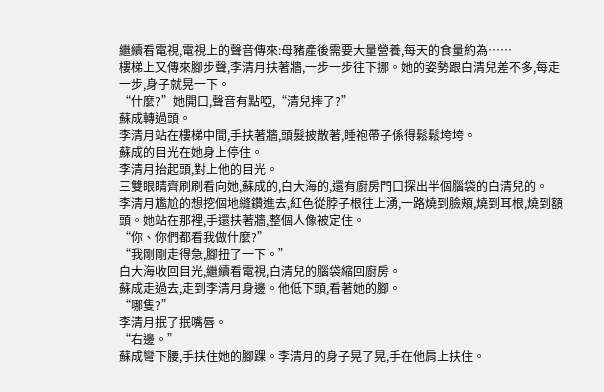繼續看電視,電視上的聲音傳來:母豬產後需要大量營養,每天的食量約為……
樓梯上又傳來腳步聲,李清月扶著牆,一步一步往下挪。她的姿勢跟白清兒差不多,每走一步,身子就晃一下。
“什麼?”她開口,聲音有點啞,“清兒摔了?”
蘇成轉過頭。
李清月站在樓梯中間,手扶著牆,頭髮披散著,睡袍帶子係得鬆鬆垮垮。
蘇成的目光在她身上停住。
李清月抬起頭,對上他的目光。
三雙眼睛齊刷刷看向她,蘇成的,白大海的,還有廚房門口探出半個腦袋的白清兒的。
李清月尷尬的想挖個地縫鑽進去,紅色從脖子根往上湧,一路燒到臉頰,燒到耳根,燒到額頭。她站在那裡,手還扶著牆,整個人像被定住。
“你、你們都看我做什麼?”
“我剛剛走得急,腳扭了一下。”
白大海收回目光,繼續看電視,白清兒的腦袋縮回廚房。
蘇成走過去,走到李清月身邊。他低下頭,看著她的腳。
“哪隻?”
李清月抿了抿嘴唇。
“右邊。”
蘇成彎下腰,手扶住她的腳踝。李清月的身子晃了晃,手在他肩上扶住。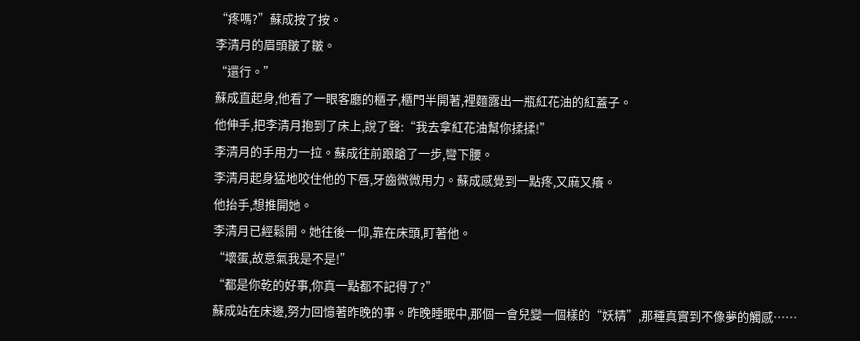“疼嗎?”蘇成按了按。
李清月的眉頭皺了皺。
“還行。”
蘇成直起身,他看了一眼客廳的櫃子,櫃門半開著,裡麵露出一瓶紅花油的紅蓋子。
他伸手,把李清月抱到了床上,說了聲:“我去拿紅花油幫你揉揉!”
李清月的手用力一拉。蘇成往前踉蹌了一步,彎下腰。
李清月起身猛地咬住他的下唇,牙齒微微用力。蘇成感覺到一點疼,又麻又癢。
他抬手,想推開她。
李清月已經鬆開。她往後一仰,靠在床頭,盯著他。
“壞蛋,故意氣我是不是!”
“都是你乾的好事,你真一點都不記得了?”
蘇成站在床邊,努力回憶著昨晚的事。昨晚睡眠中,那個一會兒變一個樣的“妖精”,那種真實到不像夢的觸感……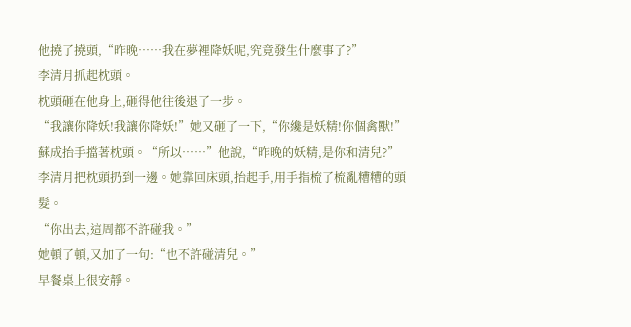他撓了撓頭,“昨晚……我在夢裡降妖呢,究竟發生什麼事了?”
李清月抓起枕頭。
枕頭砸在他身上,砸得他往後退了一步。
“我讓你降妖!我讓你降妖!”她又砸了一下,“你纔是妖精!你個禽獸!”
蘇成抬手擋著枕頭。“所以……”他說,“昨晚的妖精,是你和清兒?”
李清月把枕頭扔到一邊。她靠回床頭,抬起手,用手指梳了梳亂糟糟的頭髮。
“你出去,這周都不許碰我。”
她頓了頓,又加了一句:“也不許碰清兒。”
早餐桌上很安靜。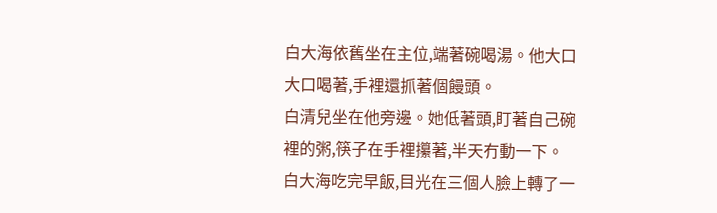白大海依舊坐在主位,端著碗喝湯。他大口大口喝著,手裡還抓著個饅頭。
白清兒坐在他旁邊。她低著頭,盯著自己碗裡的粥,筷子在手裡攥著,半天冇動一下。
白大海吃完早飯,目光在三個人臉上轉了一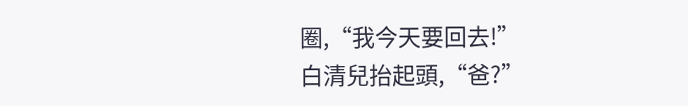圈,“我今天要回去!”
白清兒抬起頭,“爸?”